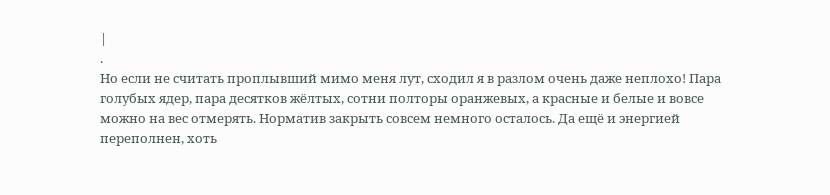|
.
Но если не считать проплывший мимо меня лут, сходил я в разлом очень даже неплохо! Пара голубых ядер, пара десятков жёлтых, сотни полторы оранжевых, а красные и белые и вовсе можно на вес отмерять. Норматив закрыть совсем немного осталось. Да ещё и энергией переполнен, хоть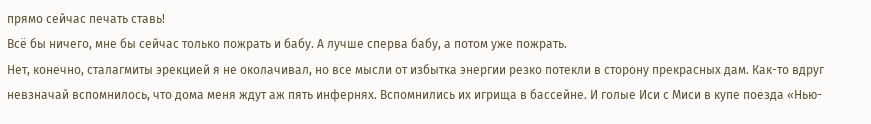прямо сейчас печать ставь!
Всё бы ничего, мне бы сейчас только пожрать и бабу. А лучше сперва бабу, а потом уже пожрать.
Нет, конечно, сталагмиты эрекцией я не околачивал, но все мысли от избытка энергии резко потекли в сторону прекрасных дам. Как-то вдруг невзначай вспомнилось, что дома меня ждут аж пять инфернях. Вспомнились их игрища в бассейне. И голые Иси с Миси в купе поезда «Нью-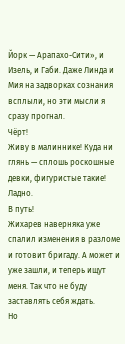Йорк — Арапахо-Сити», и Изель, и Габи. Даже Линда и Мия на задворках сознания всплыли, но эти мысли я сразу прогнал.
Чёрт!
Живу в малиннике! Куда ни глянь — сплошь роскошные девки, фигуристые такие!
Ладно.
В путь!
Жихарев наверняка уже спалил изменения в разломе и готовит бригаду. А может и уже зашли, и теперь ищут меня. Так что не буду заставлять себя ждать.
Но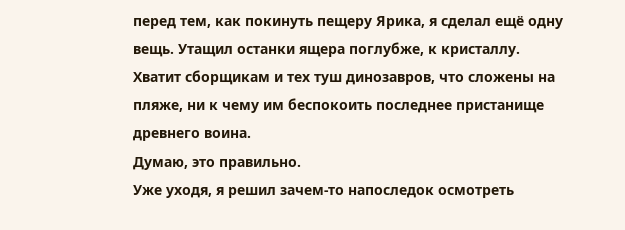перед тем, как покинуть пещеру Ярика, я сделал ещё одну вещь. Утащил останки ящера поглубже, к кристаллу. Хватит сборщикам и тех туш динозавров, что сложены на пляже, ни к чему им беспокоить последнее пристанище древнего воина.
Думаю, это правильно.
Уже уходя, я решил зачем-то напоследок осмотреть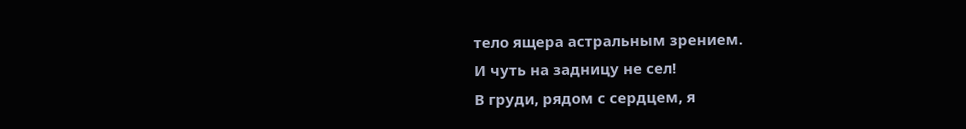тело ящера астральным зрением.
И чуть на задницу не сел!
В груди, рядом с сердцем, я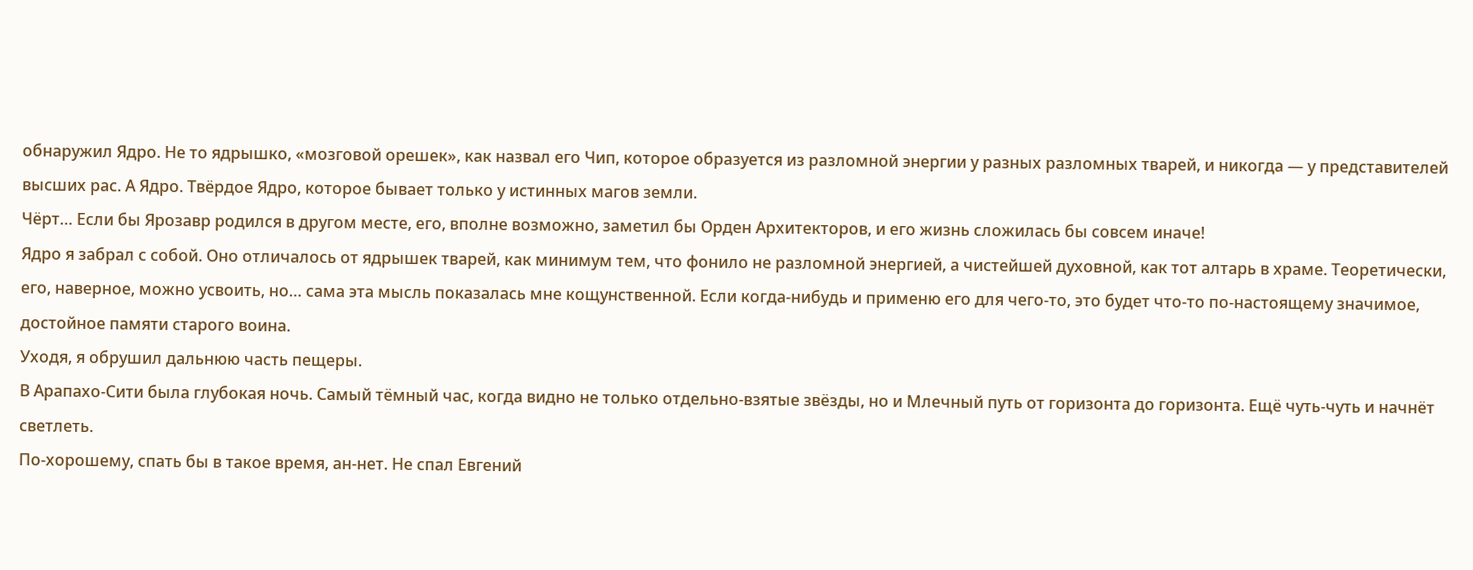обнаружил Ядро. Не то ядрышко, «мозговой орешек», как назвал его Чип, которое образуется из разломной энергии у разных разломных тварей, и никогда — у представителей высших рас. А Ядро. Твёрдое Ядро, которое бывает только у истинных магов земли.
Чёрт… Если бы Ярозавр родился в другом месте, его, вполне возможно, заметил бы Орден Архитекторов, и его жизнь сложилась бы совсем иначе!
Ядро я забрал с собой. Оно отличалось от ядрышек тварей, как минимум тем, что фонило не разломной энергией, а чистейшей духовной, как тот алтарь в храме. Теоретически, его, наверное, можно усвоить, но… сама эта мысль показалась мне кощунственной. Если когда-нибудь и применю его для чего-то, это будет что-то по-настоящему значимое, достойное памяти старого воина.
Уходя, я обрушил дальнюю часть пещеры.
В Арапахо-Сити была глубокая ночь. Самый тёмный час, когда видно не только отдельно-взятые звёзды, но и Млечный путь от горизонта до горизонта. Ещё чуть-чуть и начнёт светлеть.
По-хорошему, спать бы в такое время, ан-нет. Не спал Евгений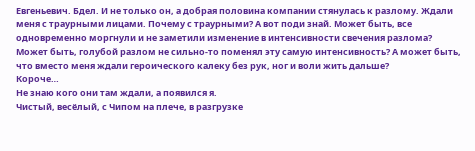Евгеньевич. Бдел. И не только он, а добрая половина компании стянулась к разлому. Ждали меня с траурными лицами. Почему с траурными? А вот поди знай. Может быть, все одновременно моргнули и не заметили изменение в интенсивности свечения разлома? Может быть, голубой разлом не сильно-то поменял эту самую интенсивность? А может быть, что вместо меня ждали героического калеку без рук, ног и воли жить дальше?
Короче…
Не знаю кого они там ждали, а появился я.
Чистый, весёлый, с Чипом на плече, в разгрузке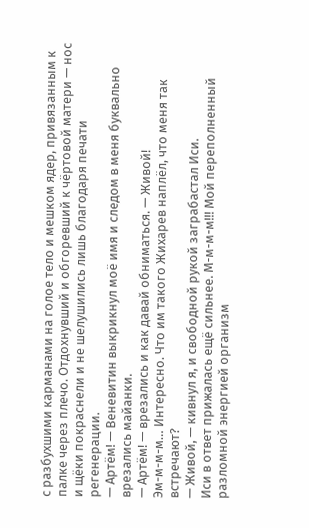с разбухшими карманами на голое тело и мешком ядер, привязанным к палке через плечо. Отдохнувший и обгоревший к чёртовой матери — нос и щёки покраснели и не шелушились лишь благодаря печати регенерации.
— Артём! — Веневитин выкрикнул моё имя и следом в меня буквально врезались майанки.
— Артём! — врезались и как давай обниматься. — Живой!
Эм-м-м-м… Интересно. Что им такого Жихарев наплёл, что меня так встречают?
— Живой, — кивнул я, и свободной рукой заграбастал Иси.
Иси в ответ прижалась ещё сильнее. М-м-м-м!!! Мой переполненный разломной энергией организм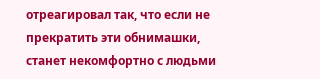отреагировал так, что если не прекратить эти обнимашки, станет некомфортно с людьми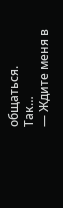общаться.
Так…
— Ждите меня в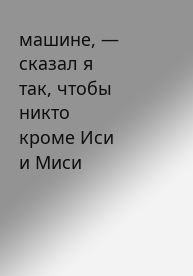машине, — сказал я так, чтобы никто кроме Иси и Миси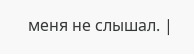меня не слышал. |